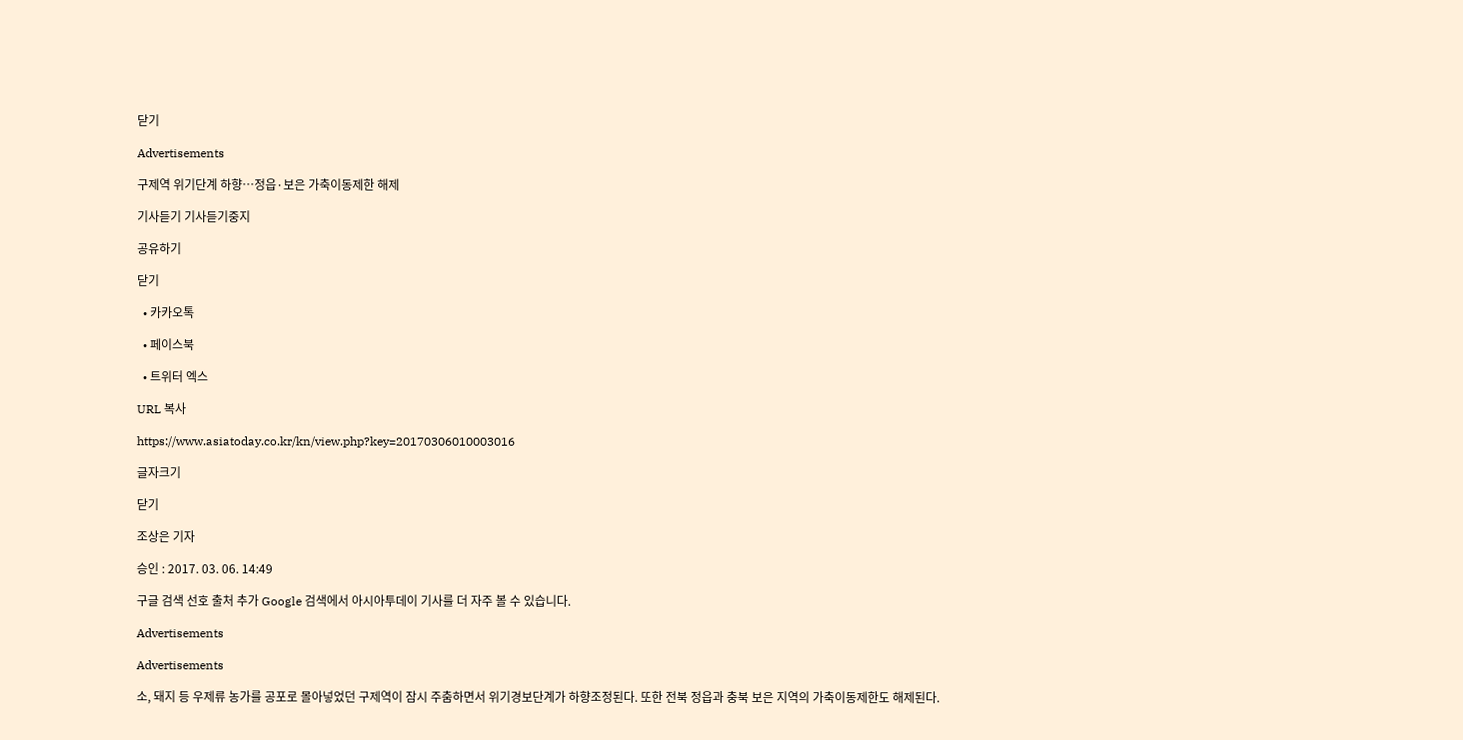닫기

Advertisements

구제역 위기단계 하향…정읍·보은 가축이동제한 해제

기사듣기 기사듣기중지

공유하기

닫기

  • 카카오톡

  • 페이스북

  • 트위터 엑스

URL 복사

https://www.asiatoday.co.kr/kn/view.php?key=20170306010003016

글자크기

닫기

조상은 기자

승인 : 2017. 03. 06. 14:49

구글 검색 선호 출처 추가 Google 검색에서 아시아투데이 기사를 더 자주 볼 수 있습니다.

Advertisements

Advertisements

소, 돼지 등 우제류 농가를 공포로 몰아넣었던 구제역이 잠시 주춤하면서 위기경보단계가 하향조정된다. 또한 전북 정읍과 충북 보은 지역의 가축이동제한도 해제된다.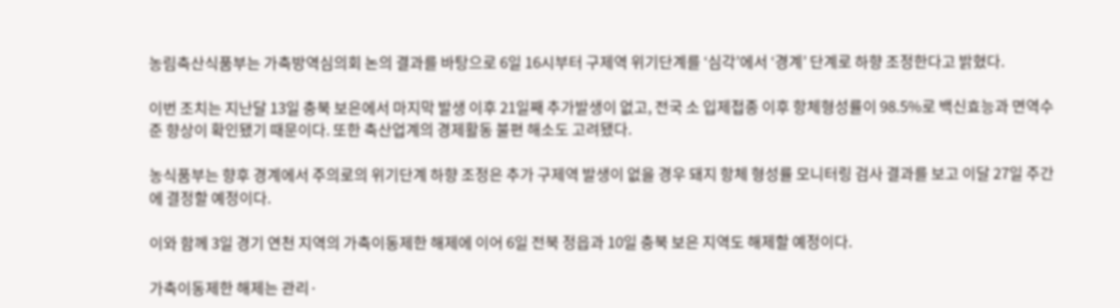농림축산식품부는 가축방역심의회 논의 결과를 바탕으로 6일 16시부터 구제역 위기단계를 ‘심각’에서 ‘경계’ 단계로 하향 조정한다고 밝혔다.

이번 조치는 지난달 13일 충북 보은에서 마지막 발생 이후 21일째 추가발생이 없고, 전국 소 입제접종 이후 항체형성률이 98.5%로 백신효능과 면역수준 향상이 확인됐기 때문이다. 또한 축산업계의 경제활동 불편 해소도 고려됐다.

농식품부는 향후 경계에서 주의로의 위기단계 하향 조정은 추가 구제역 발생이 없을 경우 돼지 항체 형성률 모니터링 검사 결과를 보고 이달 27일 주간에 결정할 예정이다.

이와 함께 3일 경기 연천 지역의 가축이동제한 해제에 이어 6일 전북 정읍과 10일 충북 보은 지역도 해제할 예정이다.

가축이동제한 해제는 관리·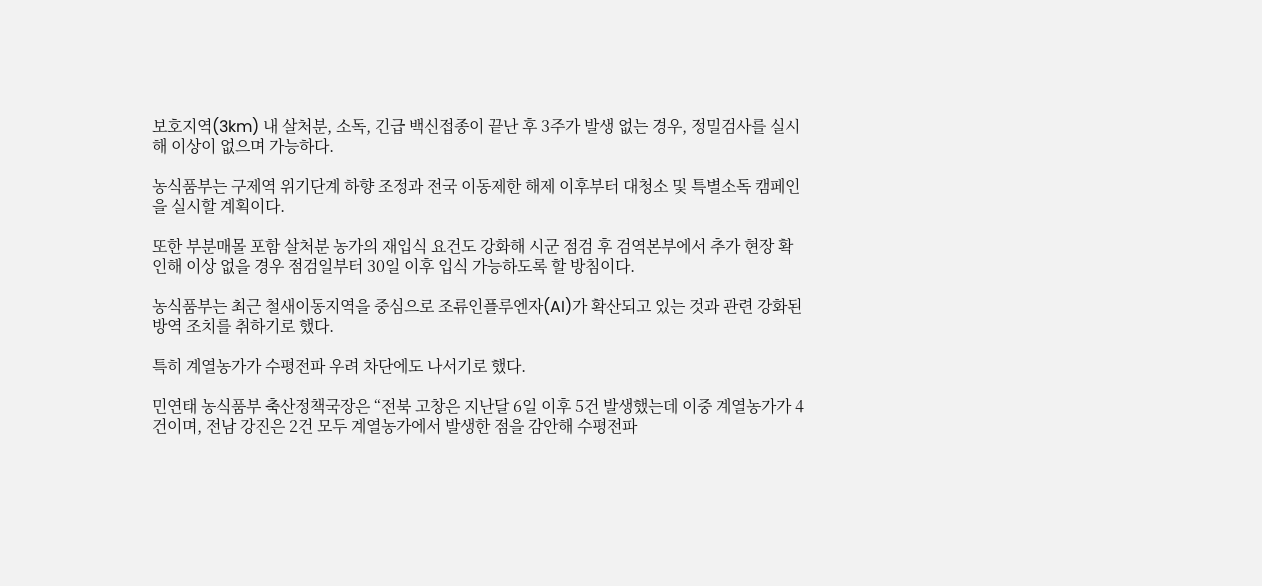보호지역(3km) 내 살처분, 소독, 긴급 백신접종이 끝난 후 3주가 발생 없는 경우, 정밀검사를 실시해 이상이 없으며 가능하다.

농식품부는 구제역 위기단계 하향 조정과 전국 이동제한 해제 이후부터 대청소 및 특별소독 캠페인을 실시할 계획이다.

또한 부분매몰 포함 살처분 농가의 재입식 요건도 강화해 시군 점검 후 검역본부에서 추가 현장 확인해 이상 없을 경우 점검일부터 30일 이후 입식 가능하도록 할 방침이다.

농식품부는 최근 철새이동지역을 중심으로 조류인플루엔자(AI)가 확산되고 있는 것과 관련 강화된 방역 조치를 취하기로 했다.

특히 계열농가가 수평전파 우려 차단에도 나서기로 했다.

민연태 농식품부 축산정책국장은 “전북 고창은 지난달 6일 이후 5건 발생했는데 이중 계열농가가 4건이며, 전남 강진은 2건 모두 계열농가에서 발생한 점을 감안해 수평전파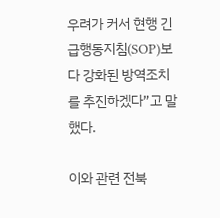우려가 커서 현행 긴급행동지침(SOP)보다 강화된 방역조치를 추진하겠다”고 말했다.

이와 관련 전북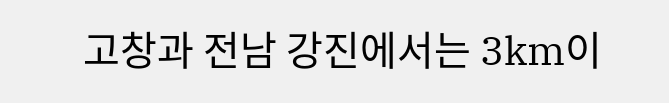고창과 전남 강진에서는 3km이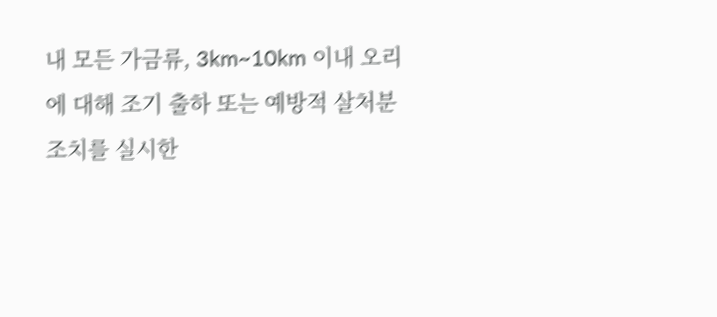내 모든 가금류, 3km~10km 이내 오리에 대해 조기 출하 또는 예방적 살처분 조치를 실시한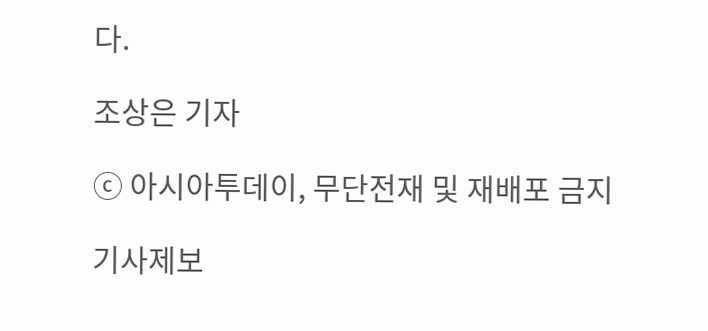다.

조상은 기자

ⓒ 아시아투데이, 무단전재 및 재배포 금지

기사제보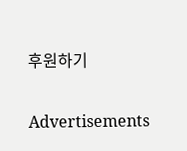후원하기

Advertisements